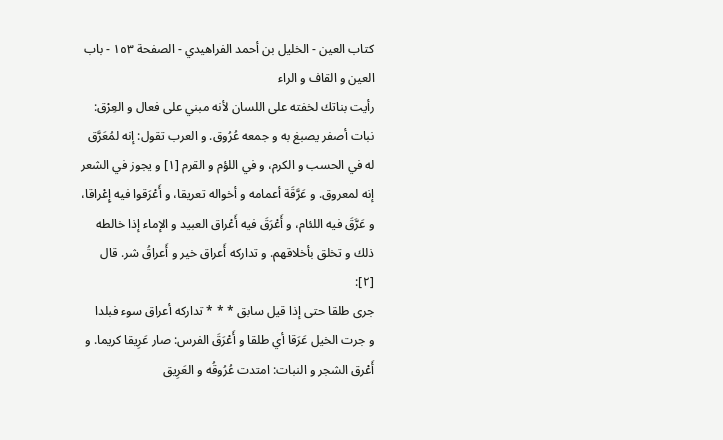كتاب العين - الخليل بن أحمد الفراهيدي - الصفحة ١٥٣ - باب العين و القاف و الراء
رأيت بناتك لخفته على اللسان لأنه مبني على فعال و العِرْق: نبات أصفر يصبغ به و جمعه عُرُوق. و العرب تقول: إنه لمُعَرَّق له في الحسب و الكرم، و في اللؤم و القرم [١] و يجوز في الشعر إنه لمعروق. و عَرَّقَة أعمامه و أخواله تعريقا، و أَعْرَقوا فيه إِعْراقا، و عَرَّقَ فيه اللئام، و أَعْرَقَ فيه أَعْراق العبيد و الإماء إذا خالطه ذلك و تخلق بأخلاقهم. و تداركه أَعراق خير و أَعراقُ شر. قال [٢]:
جرى طلقا حتى إذا قيل سابق * * * تداركه أعراق سوء فبلدا
و جرت الخيل عَرَقا أي طلقا و أَعْرَقَ الفرس: صار عَرِيقا كريما. و أَعْرق الشجر و النبات: امتدت عُرُوقُه و العَرِيق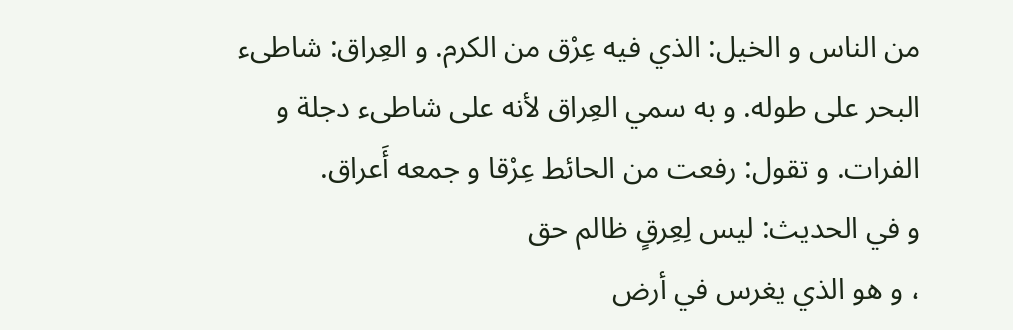من الناس و الخيل: الذي فيه عِرْق من الكرم. و العِراق: شاطىء البحر على طوله. و به سمي العِراق لأنه على شاطىء دجلة و الفرات. و تقول: رفعت من الحائط عِرْقا و جمعه أَعراق.
و في الحديث: ليس لِعِرقٍ ظالم حق
، و هو الذي يغرس في أرض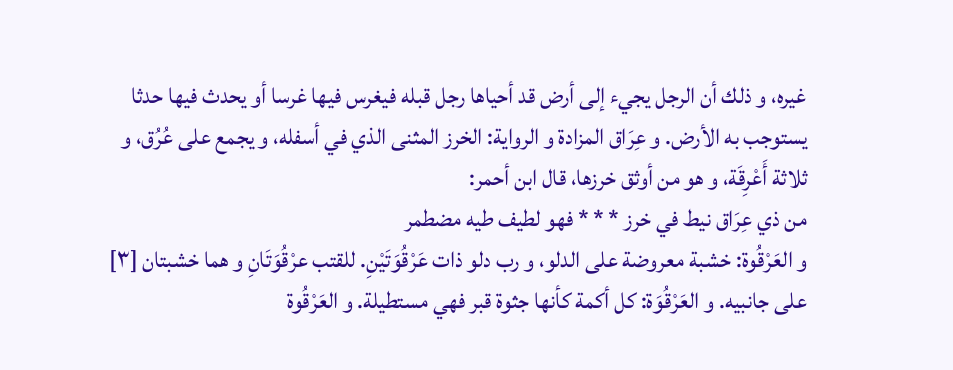غيره، و ذلك أن الرجل يجيء إلى أرض قد أحياها رجل قبله فيغرس فيها غرسا أو يحدث فيها حدثا يستوجب به الأرض. و عِرَاق المزادة و الرواية: الخرز المثنى الذي في أسفله، و يجمع على عُرُق، و ثلاثة أَعْرِقَة، و هو من أوثق خرزها، قال ابن أحمر:
من ذي عِرَاق نيط في خرز * * * فهو لطيف طيه مضطمر
و العَرْقُوة: خشبة معروضة على الدلو، و رب دلو ذات عَرْقُوَتَيْنِ. للقتب عرْقُوَتَانِ و هما خشبتان [٣] على جانبيه. و العَرْقُوَة: كل أكمة كأنها جثوة قبر فهي مستطيلة. و العَرْقُوة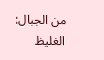من الجبال: الغليظ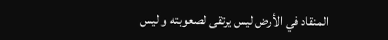المنقاد في الأرض ليس يرتقى لصعوبته و ليس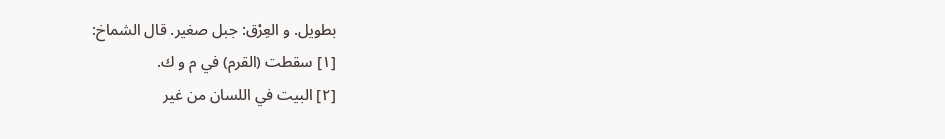بطويل. و العِرْق: جبل صغير. قال الشماخ:
[١] سقطت (القرم) في م و ك.
[٢] البيت في اللسان من غير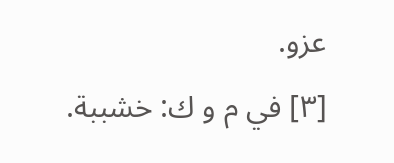عزو.
[٣] في م و ك: خشببة.